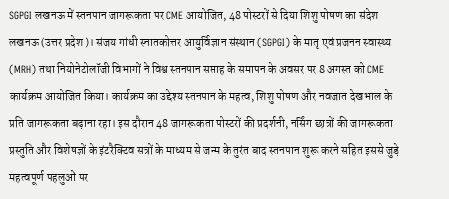SGPGI लखनऊ में स्तनपान जागरूकता पर CME आयोजित, 48 पोस्टरों से दिया शिशु पोषण का संदेश
लखनऊ (उत्तर प्रदेश)। संजय गांधी स्नातकोत्तर आयुर्विज्ञान संस्थान (SGPGI) के मातृ एवं प्रजनन स्वास्थ्य (MRH) तथा नियोनेटोलॉजी विभागों ने विश्व स्तनपान सप्ताह के समापन के अवसर पर 8 अगस्त को CME कार्यक्रम आयोजित किया। कार्यक्रम का उद्देश्य स्तनपान के महत्व, शिशु पोषण और नवजात देखभाल के प्रति जागरूकता बढ़ाना रहा। इस दौरान 48 जागरूकता पोस्टरों की प्रदर्शनी, नर्सिंग छात्रों की जागरूकता प्रस्तुति और विशेषज्ञों के इंटरैक्टिव सत्रों के माध्यम से जन्म के तुरंत बाद स्तनपान शुरू करने सहित इससे जुड़े महत्वपूर्ण पहलुओं पर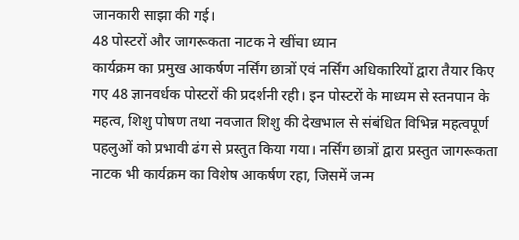जानकारी साझा की गई।
48 पोस्टरों और जागरूकता नाटक ने खींचा ध्यान
कार्यक्रम का प्रमुख आकर्षण नर्सिंग छात्रों एवं नर्सिंग अधिकारियों द्वारा तैयार किए गए 48 ज्ञानवर्धक पोस्टरों की प्रदर्शनी रही। इन पोस्टरों के माध्यम से स्तनपान के महत्व, शिशु पोषण तथा नवजात शिशु की देखभाल से संबंधित विभिन्न महत्वपूर्ण पहलुओं को प्रभावी ढंग से प्रस्तुत किया गया। नर्सिंग छात्रों द्वारा प्रस्तुत जागरूकता नाटक भी कार्यक्रम का विशेष आकर्षण रहा, जिसमें जन्म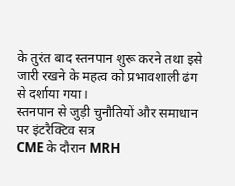के तुरंत बाद स्तनपान शुरू करने तथा इसे जारी रखने के महत्व को प्रभावशाली ढंग से दर्शाया गया।
स्तनपान से जुड़ी चुनौतियों और समाधान पर इंटरैक्टिव सत्र
CME के दौरान MRH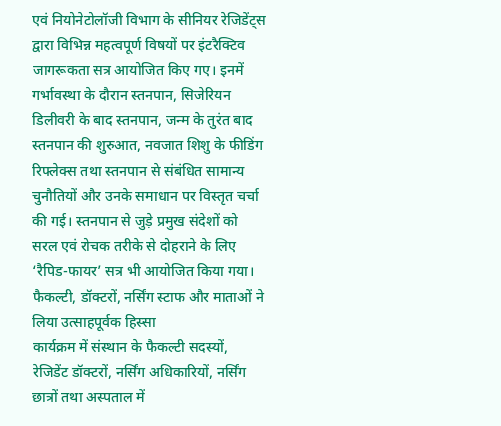एवं नियोनेटोलॉजी विभाग के सीनियर रेजिडेंट्स द्वारा विभिन्न महत्वपूर्ण विषयों पर इंटरैक्टिव जागरूकता सत्र आयोजित किए गए। इनमें गर्भावस्था के दौरान स्तनपान, सिजेरियन डिलीवरी के बाद स्तनपान, जन्म के तुरंत बाद स्तनपान की शुरुआत, नवजात शिशु के फीडिंग रिफ्लेक्स तथा स्तनपान से संबंधित सामान्य चुनौतियों और उनके समाधान पर विस्तृत चर्चा की गई। स्तनपान से जुड़े प्रमुख संदेशों को सरल एवं रोचक तरीके से दोहराने के लिए ‘रैपिड-फायर’ सत्र भी आयोजित किया गया।
फैकल्टी, डॉक्टरों, नर्सिंग स्टाफ और माताओं ने लिया उत्साहपूर्वक हिस्सा
कार्यक्रम में संस्थान के फैकल्टी सदस्यों, रेजिडेंट डॉक्टरों, नर्सिंग अधिकारियों, नर्सिंग छात्रों तथा अस्पताल में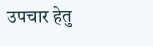उपचार हेतु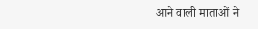आने वाली माताओं ने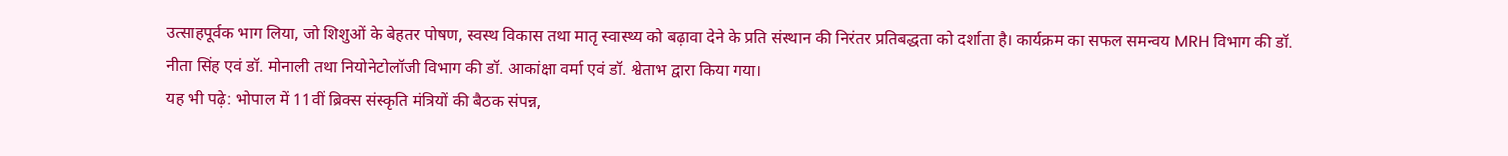उत्साहपूर्वक भाग लिया, जो शिशुओं के बेहतर पोषण, स्वस्थ विकास तथा मातृ स्वास्थ्य को बढ़ावा देने के प्रति संस्थान की निरंतर प्रतिबद्धता को दर्शाता है। कार्यक्रम का सफल समन्वय MRH विभाग की डॉ. नीता सिंह एवं डॉ. मोनाली तथा नियोनेटोलॉजी विभाग की डॉ. आकांक्षा वर्मा एवं डॉ. श्वेताभ द्वारा किया गया।
यह भी पढ़े: भोपाल में 11वीं ब्रिक्स संस्कृति मंत्रियों की बैठक संपन्न,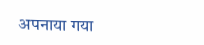अपनाया गया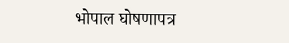भोपाल घोषणापत्र